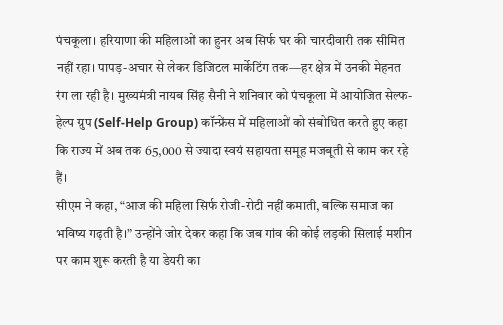पंचकूला। हरियाणा की महिलाओं का हुनर अब सिर्फ घर की चारदीवारी तक सीमित नहीं रहा। पापड़-अचार से लेकर डिजिटल मार्केटिंग तक—हर क्षेत्र में उनकी मेहनत रंग ला रही है। मुख्यमंत्री नायब सिंह सैनी ने शनिवार को पंचकूला में आयोजित सेल्फ-हेल्प ग्रुप (Self-Help Group) कॉन्फ्रेंस में महिलाओं को संबोधित करते हुए कहा कि राज्य में अब तक 65,000 से ज्यादा स्वयं सहायता समूह मजबूती से काम कर रहे हैं।
सीएम ने कहा, “आज की महिला सिर्फ रोजी-रोटी नहीं कमाती, बल्कि समाज का भविष्य गढ़ती है।” उन्होंने जोर देकर कहा कि जब गांव की कोई लड़की सिलाई मशीन पर काम शुरू करती है या डेयरी का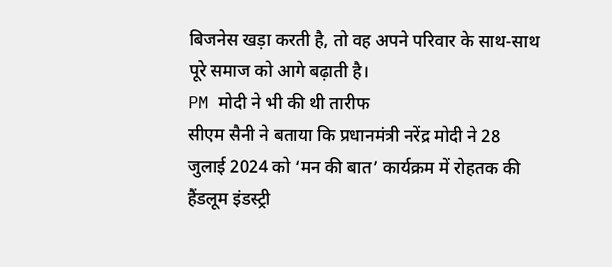बिजनेस खड़ा करती है, तो वह अपने परिवार के साथ-साथ पूरे समाज को आगे बढ़ाती है।
PM मोदी ने भी की थी तारीफ
सीएम सैनी ने बताया कि प्रधानमंत्री नरेंद्र मोदी ने 28 जुलाई 2024 को ‘मन की बात’ कार्यक्रम में रोहतक की हैंडलूम इंडस्ट्री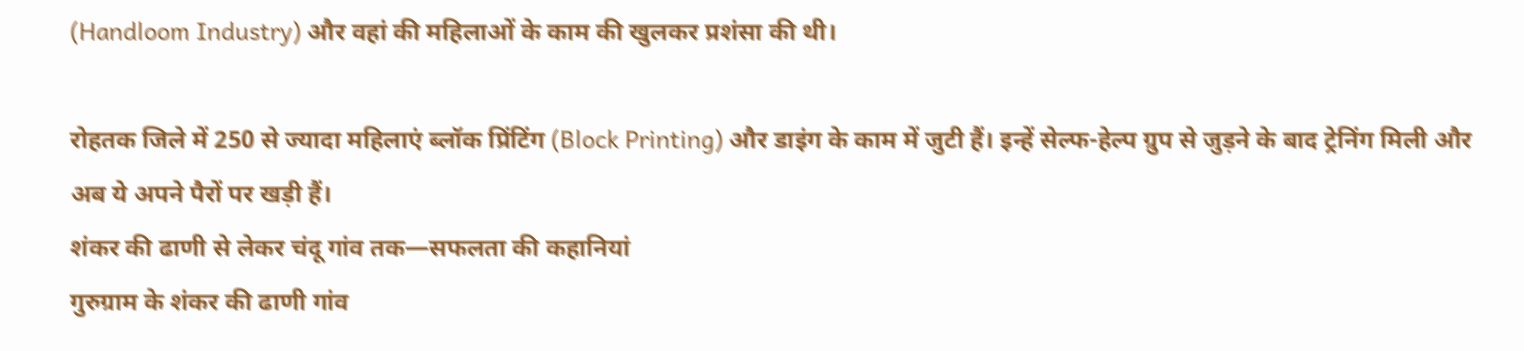(Handloom Industry) और वहां की महिलाओं के काम की खुलकर प्रशंसा की थी।

रोहतक जिले में 250 से ज्यादा महिलाएं ब्लॉक प्रिंटिंग (Block Printing) और डाइंग के काम में जुटी हैं। इन्हें सेल्फ-हेल्प ग्रुप से जुड़ने के बाद ट्रेनिंग मिली और अब ये अपने पैरों पर खड़ी हैं।
शंकर की ढाणी से लेकर चंदू गांव तक—सफलता की कहानियां
गुरुग्राम के शंकर की ढाणी गांव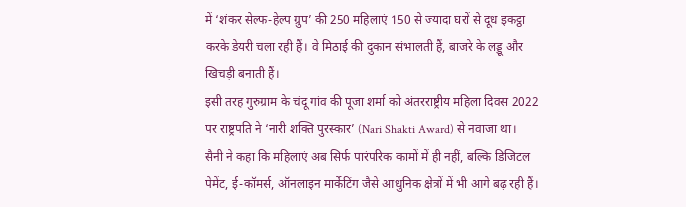में ‘शंकर सेल्फ-हेल्प ग्रुप’ की 250 महिलाएं 150 से ज्यादा घरों से दूध इकट्ठा करके डेयरी चला रही हैं। वे मिठाई की दुकान संभालती हैं, बाजरे के लड्डू और खिचड़ी बनाती हैं।
इसी तरह गुरुग्राम के चंदू गांव की पूजा शर्मा को अंतरराष्ट्रीय महिला दिवस 2022 पर राष्ट्रपति ने ‘नारी शक्ति पुरस्कार’ (Nari Shakti Award) से नवाजा था।
सैनी ने कहा कि महिलाएं अब सिर्फ पारंपरिक कामों में ही नहीं, बल्कि डिजिटल पेमेंट, ई-कॉमर्स, ऑनलाइन मार्केटिंग जैसे आधुनिक क्षेत्रों में भी आगे बढ़ रही हैं।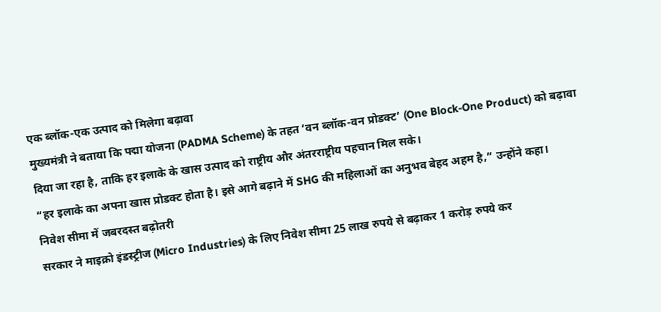एक ब्लॉक-एक उत्पाद को मिलेगा बढ़ावा
मुख्यमंत्री ने बताया कि पद्मा योजना (PADMA Scheme) के तहत ‘वन ब्लॉक-वन प्रोडक्ट’ (One Block-One Product) को बढ़ावा दिया जा रहा है, ताकि हर इलाके के खास उत्पाद को राष्ट्रीय और अंतरराष्ट्रीय पहचान मिल सके।
“हर इलाके का अपना खास प्रोडक्ट होता है। इसे आगे बढ़ाने में SHG की महिलाओं का अनुभव बेहद अहम है,” उन्होंने कहा।
निवेश सीमा में जबरदस्त बढ़ोतरी
सरकार ने माइक्रो इंडस्ट्रीज (Micro Industries) के लिए निवेश सीमा 25 लाख रुपये से बढ़ाकर 1 करोड़ रुपये कर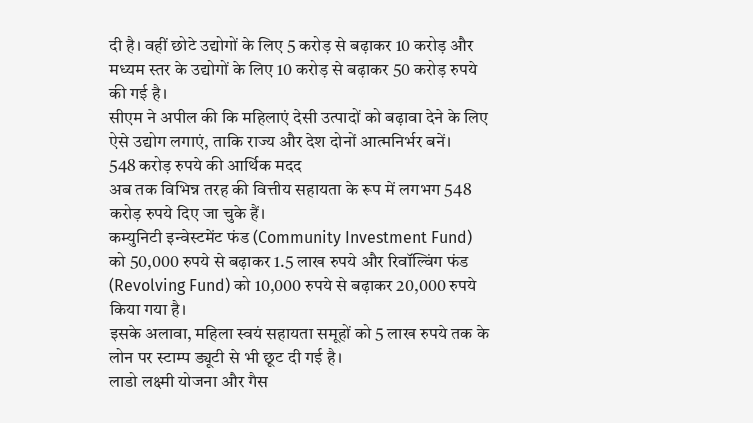दी है। वहीं छोटे उद्योगों के लिए 5 करोड़ से बढ़ाकर 10 करोड़ और मध्यम स्तर के उद्योगों के लिए 10 करोड़ से बढ़ाकर 50 करोड़ रुपये की गई है।
सीएम ने अपील की कि महिलाएं देसी उत्पादों को बढ़ावा देने के लिए ऐसे उद्योग लगाएं, ताकि राज्य और देश दोनों आत्मनिर्भर बनें।
548 करोड़ रुपये की आर्थिक मदद
अब तक विभिन्न तरह की वित्तीय सहायता के रूप में लगभग 548 करोड़ रुपये दिए जा चुके हैं।
कम्युनिटी इन्वेस्टमेंट फंड (Community Investment Fund) को 50,000 रुपये से बढ़ाकर 1.5 लाख रुपये और रिवॉल्विंग फंड (Revolving Fund) को 10,000 रुपये से बढ़ाकर 20,000 रुपये किया गया है।
इसके अलावा, महिला स्वयं सहायता समूहों को 5 लाख रुपये तक के लोन पर स्टाम्प ड्यूटी से भी छूट दी गई है।
लाडो लक्ष्मी योजना और गैस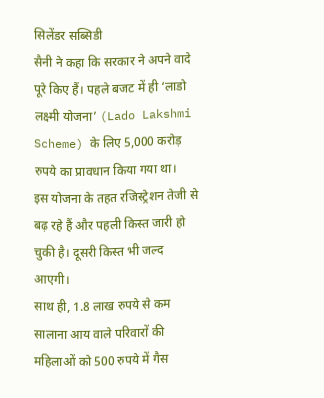सिलेंडर सब्सिडी
सैनी ने कहा कि सरकार ने अपने वादे पूरे किए हैं। पहले बजट में ही ‘लाडो लक्ष्मी योजना’ (Lado Lakshmi Scheme) के लिए 5,000 करोड़ रुपये का प्रावधान किया गया था।
इस योजना के तहत रजिस्ट्रेशन तेजी से बढ़ रहे हैं और पहली किस्त जारी हो चुकी है। दूसरी किस्त भी जल्द आएगी।
साथ ही, 1.8 लाख रुपये से कम सालाना आय वाले परिवारों की महिलाओं को 500 रुपये में गैस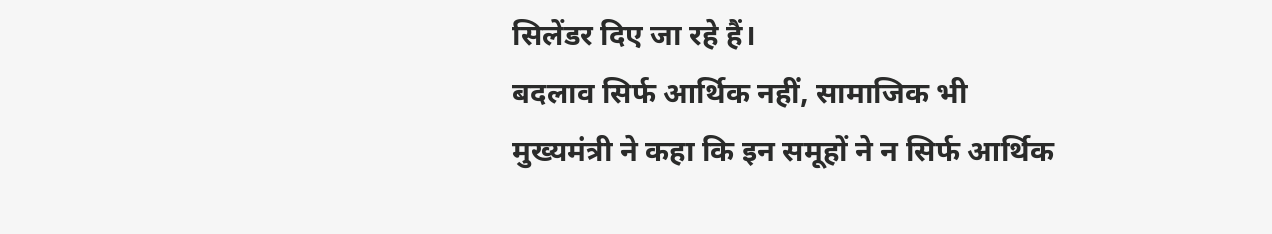सिलेंडर दिए जा रहे हैं।
बदलाव सिर्फ आर्थिक नहीं, सामाजिक भी
मुख्यमंत्री ने कहा कि इन समूहों ने न सिर्फ आर्थिक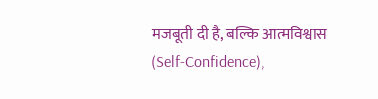मजबूती दी है, बल्कि आत्मविश्वास (Self-Confidence),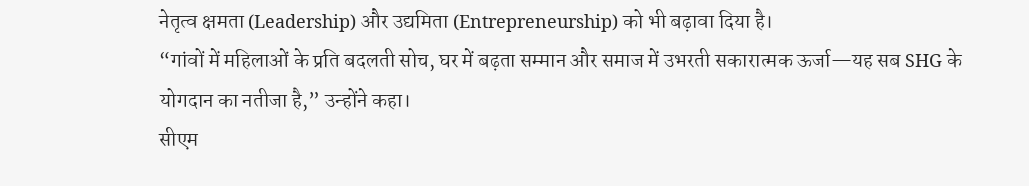नेतृत्व क्षमता (Leadership) और उद्यमिता (Entrepreneurship) को भी बढ़ावा दिया है।
“गांवों में महिलाओं के प्रति बदलती सोच, घर में बढ़ता सम्मान और समाज में उभरती सकारात्मक ऊर्जा—यह सब SHG के योगदान का नतीजा है,” उन्होंने कहा।
सीएम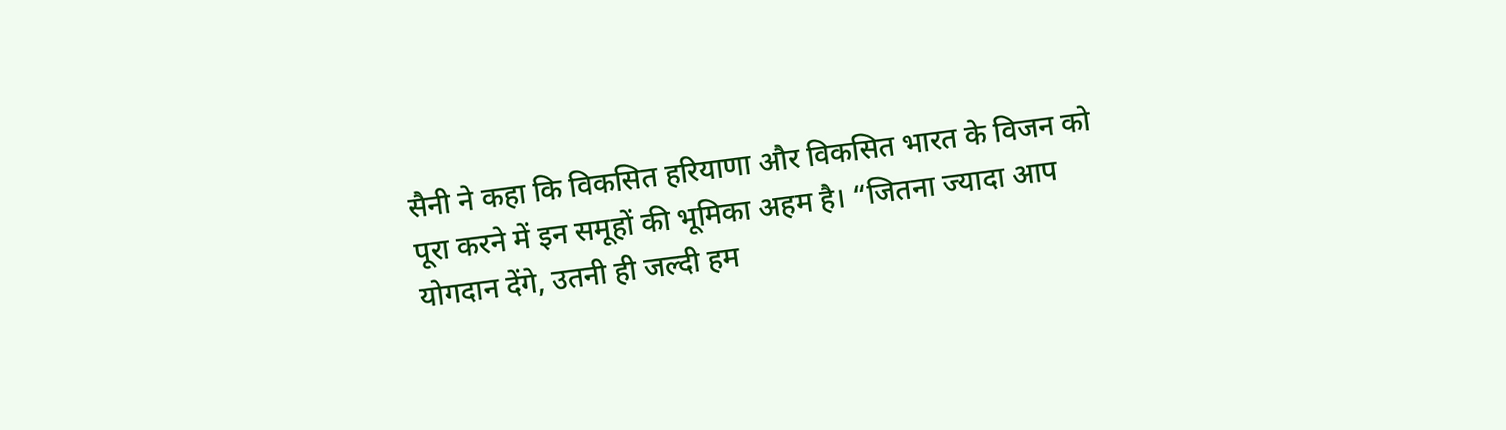सैनी ने कहा कि विकसित हरियाणा और विकसित भारत के विजन को पूरा करने में इन समूहों की भूमिका अहम है। “जितना ज्यादा आप योगदान देंगे, उतनी ही जल्दी हम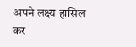अपने लक्ष्य हासिल कर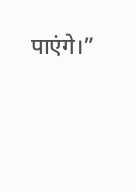पाएंगे।”